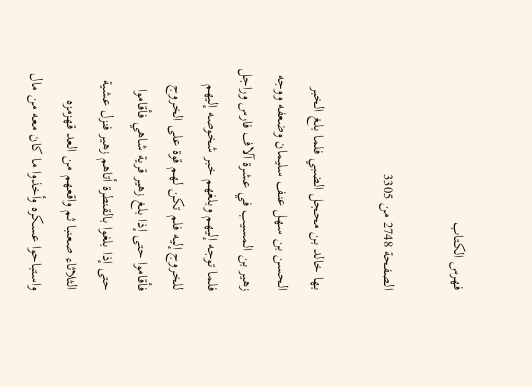فهرس الكتاب

الصفحة 2748 من 3305

بها خالد بن محجل الضبي فلما بلغ الخبر الحسن بن سهل عنف سليمان وضعفه ووجه زهير بن المسيب في عشرة آلاف فارس وراجل فلما توجه إليهم وبلغهم خبر شخوصه إليهم للخروج إليه فلم تكن لهم قوة على الخروج فأقاموا حتى إذا بلغ زهير قرية شاهي فأقاموا حتى إذا بلغوا بالقنطرة أتاهم زهير فنزل عشية الثلاثاء صعنبا ثم واقعهم من العد قهزمزه واستباحوا عسكره وأخذوا ما كان معه من مال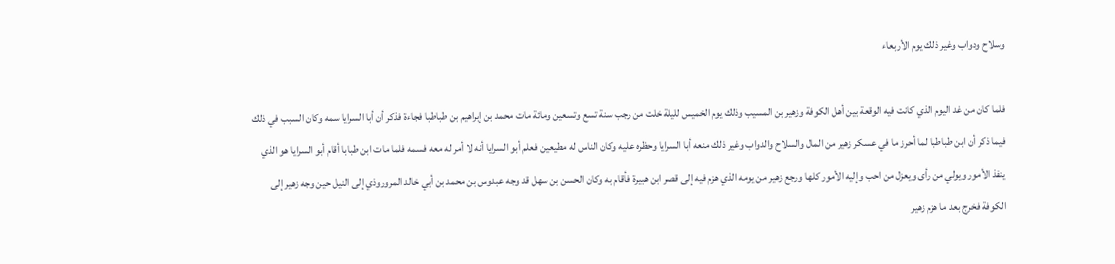وسلاح ودواب وغير ذلك يوم الأربعاء

فلما كان من غد اليوم الذي كانت فيه الوقعة بين أهل الكوفة وزهير بن المسيب وذلك يوم الخميس لليلة خلت من رجب سنة تسع وتسعين ومائة مات محمد بن إبراهيم بن طباطبا فجاءة فذكر أن أبا السرايا سمه وكان السبب في ذلك فيما ذكر أن ابن طباطبا لما أحرز ما في عسكر زهير من المال والسلاح والدواب وغير ذلك منعه أبا السرايا وحظره عليه وكان الناس له مطيعين فعلم أبو السرايا أنه لا أمر له معه فسمه فلما مات ابن طبابا أقام أبو السرايا هو الذي ينفذ الأمور ويولي من رأى ويعزل من احب وإليه الأمور كلها ورجع زهير من يومه الذي هزم فيه إلى قصر ابن هبيرة فأقام به وكان الحسن بن سهل قد وجه عبدوس بن محمد بن أبي خالد المروروذي إلى النيل حين وجه زهير إلى الكوفة فخرج بعد ما هزم زهير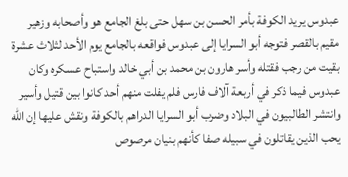عبدوس يريد الكوفة بأمر الحسن بن سهل حتى بلغ الجامع هو وأصحابه وزهير مقيم بالقصر فتوجه أبو السرايا إلى عبدوس فواقعه بالجامع يوم الأحد لثلاث عشرة بقيت من رجب فقتله وأسر هارون بن محمد بن أبي خالد واستباح عسكره وكان عبدوس فيما ذكر في أربعة آلاف فارس فلم يفلت منهم أحد كانوا بين قتيل وأسير وانتشر الطالبيون في البلاد وضرب أبو السرايا الدراهم بالكوفة ونقش عليها إن الله يحب الذين يقاتلون في سبيله صفا كأنهم بنيان مرصوص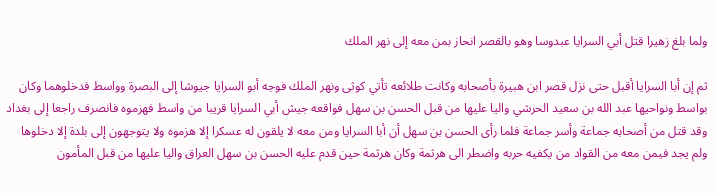ولما بلغ زهيرا قتل أبي السرايا عبدوسا وهو بالقصر انحاز بمن معه إلى نهر الملك

ثم إن أبا السرايا أقبل حتى نزل قصر ابن هبيرة بأصحابه وكانت طلائعه تأتي كوثى ونهر الملك فوجه أبو السرايا جيوشا إلى البصرة وواسط فدخلوهما وكان بواسط ونواحيها عبد الله بن سعيد الحرشي واليا عليها من قبل الحسن بن سهل فواقعه جيش أبي السرايا قريبا من واسط فهزموه فانصرف راجعا إلى بغداد وقد قتل من أصحابه جماعة وأسر جماعة فلما رأى الحسن بن سهل أن أبا السرايا ومن معه لا يلقون له عسكرا إلا هزموه ولا يتوجهون إلى بلدة إلا دخلوها ولم يجد فيمن معه من القواد من يكفيه حربه واضطر الى هرثمة وكان هرثمة حين قدم عليه الحسن بن سهل العراق واليا عليها من قبل المأمون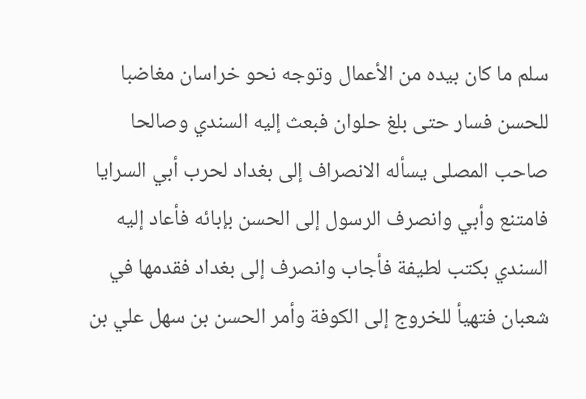سلم ما كان بيده من الأعمال وتوجه نحو خراسان مغاضبا للحسن فسار حتى بلغ حلوان فبعث إليه السندي وصالحا صاحب المصلى يسأله الانصراف إلى بغداد لحرب أبي السرايا فامتنع وأبي وانصرف الرسول إلى الحسن بإبائه فأعاد إليه السندي بكتب لطيفة فأجاب وانصرف إلى بغداد فقدمها في شعبان فتهيأ للخروج إلى الكوفة وأمر الحسن بن سهل علي بن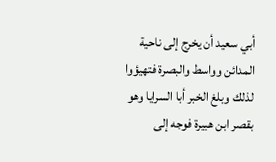أبي سعيد أن يخرج إلى ناحية المدائن وواسط والبصرة فتهيؤوا لذلك وبلغ الخبر أبا السرايا وهو بقصر ابن هبيرة فوجه إلى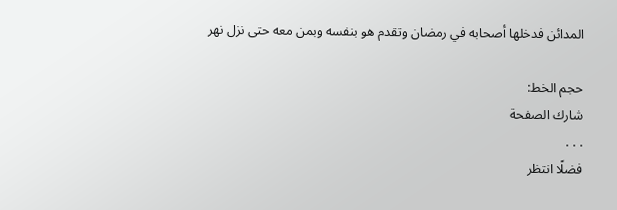المدائن فدخلها أصحابه في رمضان وتقدم هو بنفسه وبمن معه حتى نزل نهر

حجم الخط:
شارك الصفحة
. . .
فضلًا انتظر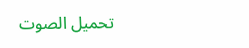تحميل الصوت